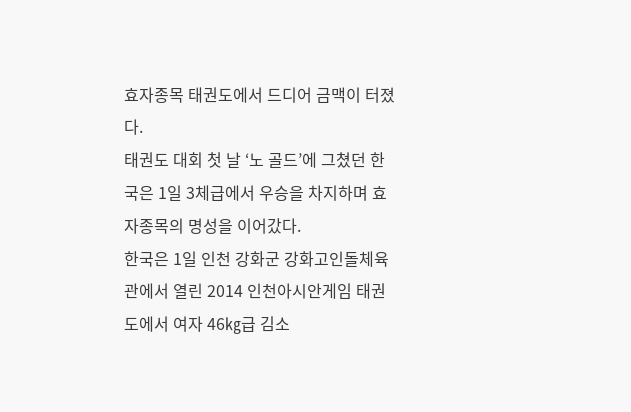효자종목 태권도에서 드디어 금맥이 터졌다.
태권도 대회 첫 날 ‘노 골드’에 그쳤던 한국은 1일 3체급에서 우승을 차지하며 효자종목의 명성을 이어갔다.
한국은 1일 인천 강화군 강화고인돌체육관에서 열린 2014 인천아시안게임 태권도에서 여자 46㎏급 김소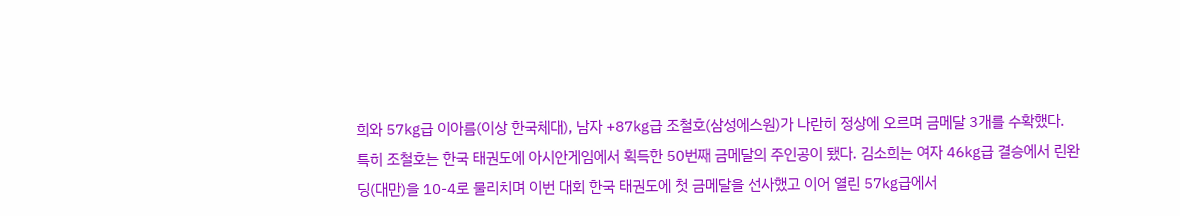희와 57㎏급 이아름(이상 한국체대), 남자 +87㎏급 조철호(삼성에스원)가 나란히 정상에 오르며 금메달 3개를 수확했다.
특히 조철호는 한국 태권도에 아시안게임에서 획득한 50번째 금메달의 주인공이 됐다. 김소희는 여자 46㎏급 결승에서 린완딩(대만)을 10-4로 물리치며 이번 대회 한국 태권도에 첫 금메달을 선사했고 이어 열린 57㎏급에서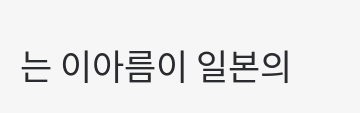는 이아름이 일본의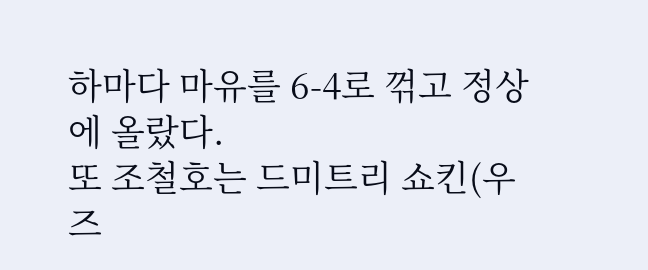하마다 마유를 6-4로 꺾고 정상에 올랐다.
또 조철호는 드미트리 쇼킨(우즈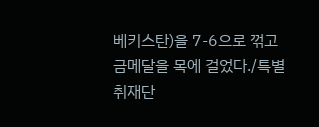베키스탄)을 7-6으로 꺾고 금메달을 목에 걸었다./특별취재단